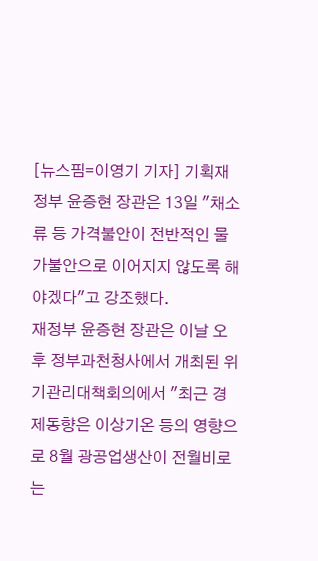[뉴스핌=이영기 기자] 기획재정부 윤증현 장관은 13일 "채소류 등 가격불안이 전반적인 물가불안으로 이어지지 않도록 해야겠다"고 강조했다.
재정부 윤증현 장관은 이날 오후 정부과천청사에서 개최된 위기관리대책회의에서 "최근 경제동향은 이상기온 등의 영향으로 8월 광공업생산이 전월비로는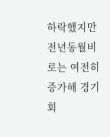하락했지만 전년동월비로는 여전히 증가해 경기회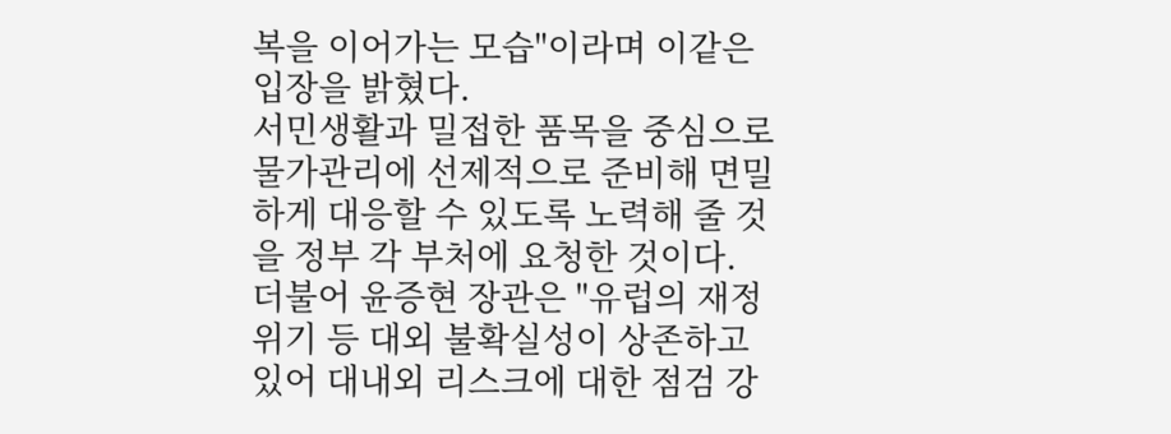복을 이어가는 모습"이라며 이같은 입장을 밝혔다.
서민생활과 밀접한 품목을 중심으로 물가관리에 선제적으로 준비해 면밀하게 대응할 수 있도록 노력해 줄 것을 정부 각 부처에 요청한 것이다.
더불어 윤증현 장관은 "유럽의 재정위기 등 대외 불확실성이 상존하고 있어 대내외 리스크에 대한 점검 강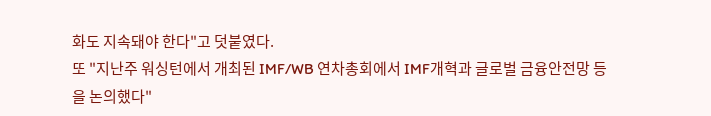화도 지속돼야 한다"고 덧붙였다.
또 "지난주 워싱턴에서 개최된 IMF/WB 연차총회에서 IMF개혁과 글로벌 금융안전망 등을 논의했다"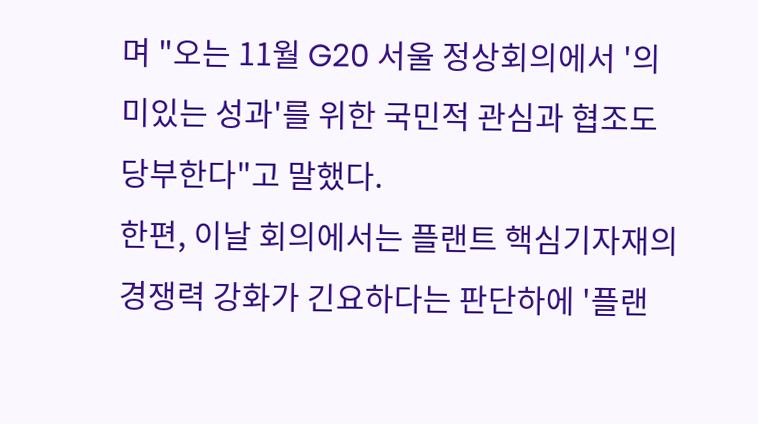며 "오는 11월 G20 서울 정상회의에서 '의미있는 성과'를 위한 국민적 관심과 협조도 당부한다"고 말했다.
한편, 이날 회의에서는 플랜트 핵심기자재의 경쟁력 강화가 긴요하다는 판단하에 '플랜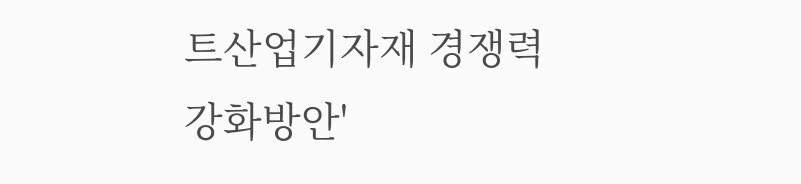트산업기자재 경쟁력 강화방안'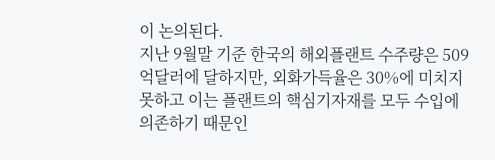이 논의된다.
지난 9월말 기준 한국의 해외플랜트 수주량은 509억달러에 달하지만, 외화가득율은 30%에 미치지 못하고 이는 플랜트의 핵심기자재를 모두 수입에 의존하기 때문인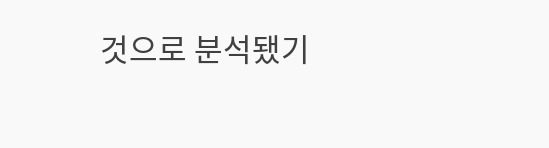것으로 분석됐기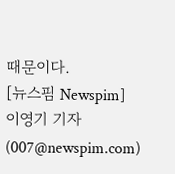때문이다.
[뉴스핌 Newspim] 이영기 기자 (007@newspim.com)